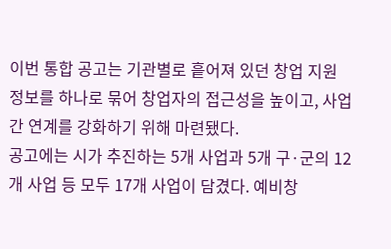이번 통합 공고는 기관별로 흩어져 있던 창업 지원 정보를 하나로 묶어 창업자의 접근성을 높이고, 사업 간 연계를 강화하기 위해 마련됐다.
공고에는 시가 추진하는 5개 사업과 5개 구·군의 12개 사업 등 모두 17개 사업이 담겼다. 예비창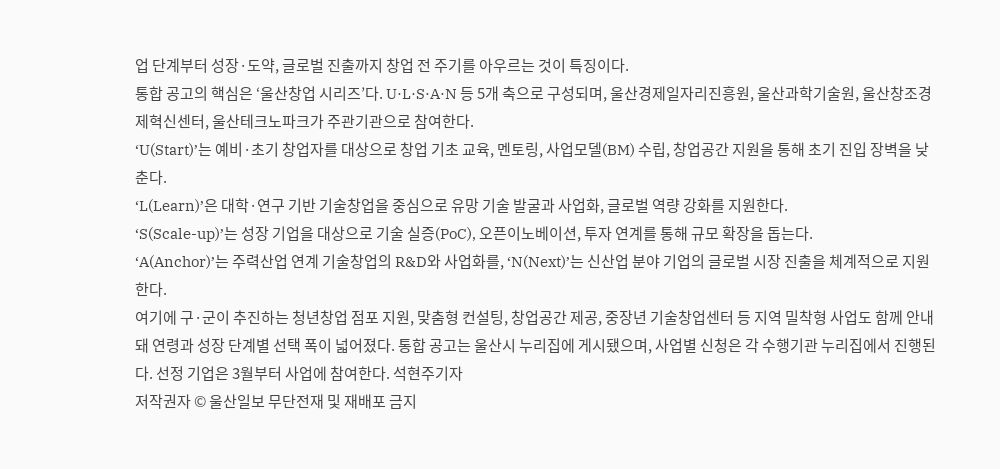업 단계부터 성장·도약, 글로벌 진출까지 창업 전 주기를 아우르는 것이 특징이다.
통합 공고의 핵심은 ‘울산창업 시리즈’다. U·L·S·A·N 등 5개 축으로 구성되며, 울산경제일자리진흥원, 울산과학기술원, 울산창조경제혁신센터, 울산테크노파크가 주관기관으로 참여한다.
‘U(Start)’는 예비·초기 창업자를 대상으로 창업 기초 교육, 멘토링, 사업모델(BM) 수립, 창업공간 지원을 통해 초기 진입 장벽을 낮춘다.
‘L(Learn)’은 대학·연구 기반 기술창업을 중심으로 유망 기술 발굴과 사업화, 글로벌 역량 강화를 지원한다.
‘S(Scale-up)’는 성장 기업을 대상으로 기술 실증(PoC), 오픈이노베이션, 투자 연계를 통해 규모 확장을 돕는다.
‘A(Anchor)’는 주력산업 연계 기술창업의 R&D와 사업화를, ‘N(Next)’는 신산업 분야 기업의 글로벌 시장 진출을 체계적으로 지원한다.
여기에 구·군이 추진하는 청년창업 점포 지원, 맞춤형 컨설팅, 창업공간 제공, 중장년 기술창업센터 등 지역 밀착형 사업도 함께 안내돼 연령과 성장 단계별 선택 폭이 넓어졌다. 통합 공고는 울산시 누리집에 게시됐으며, 사업별 신청은 각 수행기관 누리집에서 진행된다. 선정 기업은 3월부터 사업에 참여한다. 석현주기자
저작권자 © 울산일보 무단전재 및 재배포 금지